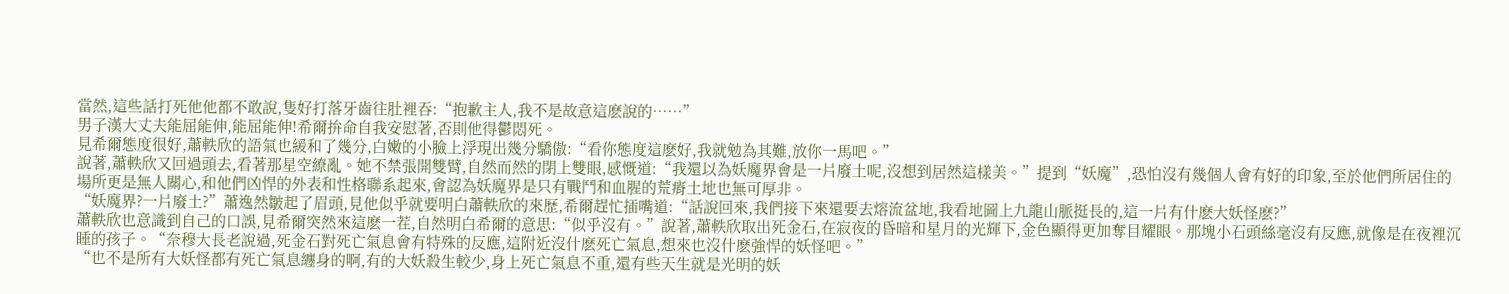當然,這些話打死他他都不敢說,隻好打落牙齒往肚裡吞:“抱歉主人,我不是故意這麽說的……”
男子漢大丈夫能屈能伸,能屈能伸!希爾拚命自我安慰著,否則他得鬱悶死。
見希爾態度很好,蕭軼欣的語氣也緩和了幾分,白嫩的小臉上浮現出幾分驕傲:“看你態度這麽好,我就勉為其難,放你一馬吧。”
說著,蕭軼欣又回過頭去,看著那星空繚亂。她不禁張開雙臂,自然而然的閉上雙眼,感慨道:“我還以為妖魔界會是一片廢土呢,沒想到居然這樣美。”提到“妖魔”,恐怕沒有幾個人會有好的印象,至於他們所居住的場所更是無人關心,和他們凶悍的外表和性格聯系起來,會認為妖魔界是只有戰鬥和血腥的荒瘠土地也無可厚非。
“妖魔界?一片廢土?”蕭逸然皺起了眉頭,見他似乎就要明白蕭軼欣的來歷,希爾趕忙插嘴道:“話說回來,我們接下來還要去熔流盆地,我看地圖上九龍山脈挺長的,這一片有什麽大妖怪麽?”
蕭軼欣也意識到自己的口誤,見希爾突然來這麽一茬,自然明白希爾的意思:“似乎沒有。”說著,蕭軼欣取出死金石,在寂夜的昏暗和星月的光輝下,金色顯得更加奪目耀眼。那塊小石頭絲毫沒有反應,就像是在夜裡沉睡的孩子。“奈穆大長老說過,死金石對死亡氣息會有特殊的反應,這附近沒什麽死亡氣息,想來也沒什麽強悍的妖怪吧。”
“也不是所有大妖怪都有死亡氣息纏身的啊,有的大妖殺生較少,身上死亡氣息不重,還有些天生就是光明的妖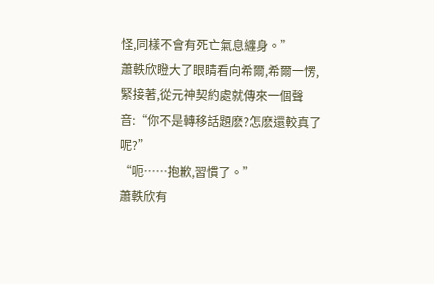怪,同樣不會有死亡氣息纏身。”
蕭軼欣瞪大了眼睛看向希爾,希爾一愣,緊接著,從元神契約處就傳來一個聲音:“你不是轉移話題麽?怎麽還較真了呢?”
“呃……抱歉,習慣了。”
蕭軼欣有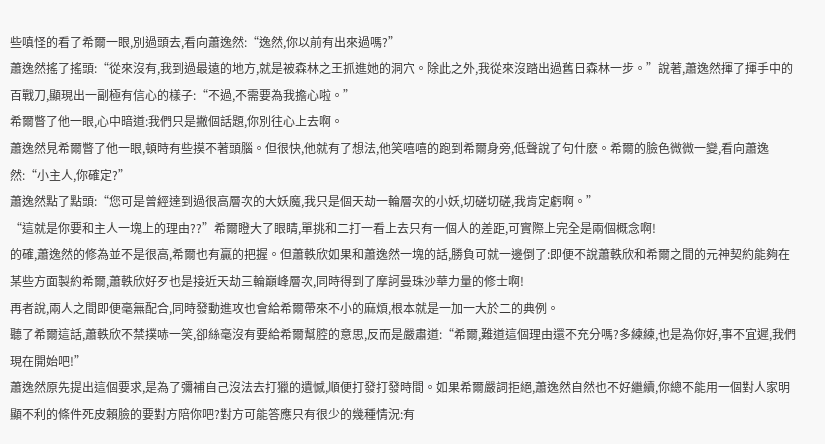些嗔怪的看了希爾一眼,別過頭去,看向蕭逸然:“逸然,你以前有出來過嗎?”
蕭逸然搖了搖頭:“從來沒有,我到過最遠的地方,就是被森林之王抓進她的洞穴。除此之外,我從來沒踏出過舊日森林一步。”說著,蕭逸然揮了揮手中的百戰刀,顯現出一副極有信心的樣子:“不過,不需要為我擔心啦。”
希爾瞥了他一眼,心中暗道:我們只是撇個話題,你別往心上去啊。
蕭逸然見希爾瞥了他一眼,頓時有些摸不著頭腦。但很快,他就有了想法,他笑嘻嘻的跑到希爾身旁,低聲說了句什麽。希爾的臉色微微一變,看向蕭逸然:“小主人,你確定?”
蕭逸然點了點頭:“您可是曾經達到過很高層次的大妖魔,我只是個天劫一輪層次的小妖,切磋切磋,我肯定虧啊。”
“這就是你要和主人一塊上的理由??”希爾瞪大了眼睛,單挑和二打一看上去只有一個人的差距,可實際上完全是兩個概念啊!
的確,蕭逸然的修為並不是很高,希爾也有贏的把握。但蕭軼欣如果和蕭逸然一塊的話,勝負可就一邊倒了:即便不說蕭軼欣和希爾之間的元神契約能夠在某些方面製約希爾,蕭軼欣好歹也是接近天劫三輪巔峰層次,同時得到了摩訶曼珠沙華力量的修士啊!
再者說,兩人之間即便毫無配合,同時發動進攻也會給希爾帶來不小的麻煩,根本就是一加一大於二的典例。
聽了希爾這話,蕭軼欣不禁撲哧一笑,卻絲毫沒有要給希爾幫腔的意思,反而是嚴肅道:“希爾,難道這個理由還不充分嗎?多練練,也是為你好,事不宜遲,我們現在開始吧!”
蕭逸然原先提出這個要求,是為了彌補自己沒法去打獵的遺憾,順便打發打發時間。如果希爾嚴詞拒絕,蕭逸然自然也不好繼續,你總不能用一個對人家明顯不利的條件死皮賴臉的要對方陪你吧?對方可能答應只有很少的幾種情況:有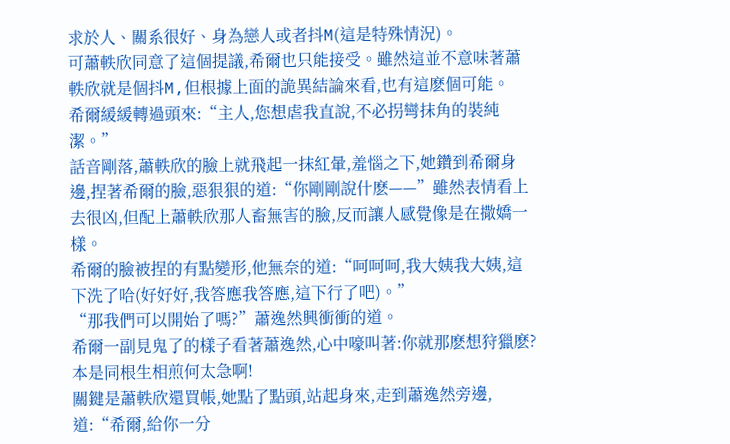求於人、關系很好、身為戀人或者抖M(這是特殊情況)。
可蕭軼欣同意了這個提議,希爾也只能接受。雖然這並不意味著蕭軼欣就是個抖M,但根據上面的詭異結論來看,也有這麽個可能。
希爾緩緩轉過頭來:“主人,您想虐我直說,不必拐彎抹角的裝純潔。”
話音剛落,蕭軼欣的臉上就飛起一抹紅暈,羞惱之下,她鑽到希爾身邊,捏著希爾的臉,惡狠狠的道:“你剛剛說什麽——”雖然表情看上去很凶,但配上蕭軼欣那人畜無害的臉,反而讓人感覺像是在撒嬌一樣。
希爾的臉被捏的有點變形,他無奈的道:“呵呵呵,我大姨我大姨,這下洗了哈(好好好,我答應我答應,這下行了吧)。”
“那我們可以開始了嗎?”蕭逸然興衝衝的道。
希爾一副見鬼了的樣子看著蕭逸然,心中嚎叫著:你就那麽想狩獵麽?本是同根生相煎何太急啊!
關鍵是蕭軼欣還買帳,她點了點頭,站起身來,走到蕭逸然旁邊,道:“希爾,給你一分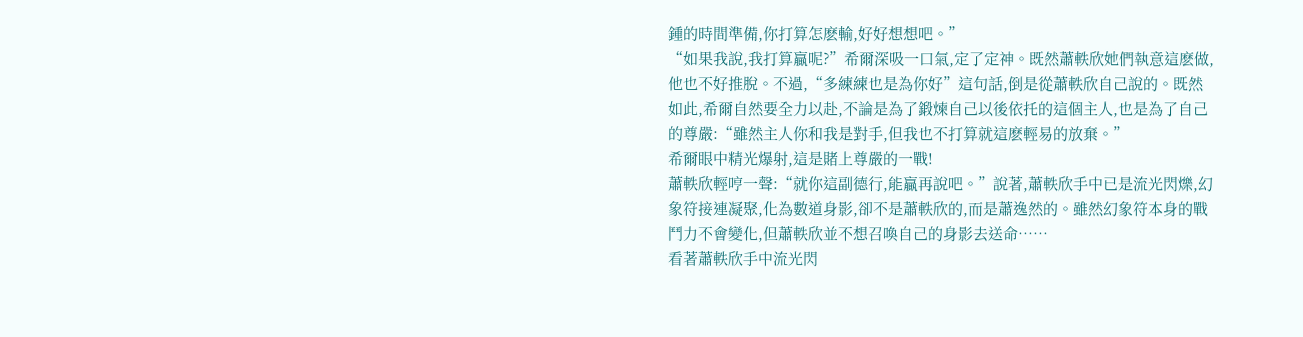鍾的時間準備,你打算怎麽輸,好好想想吧。”
“如果我說,我打算贏呢?”希爾深吸一口氣,定了定神。既然蕭軼欣她們執意這麽做,他也不好推脫。不過,“多練練也是為你好”這句話,倒是從蕭軼欣自己說的。既然如此,希爾自然要全力以赴,不論是為了鍛煉自己以後依托的這個主人,也是為了自己的尊嚴:“雖然主人你和我是對手,但我也不打算就這麽輕易的放棄。”
希爾眼中精光爆射,這是賭上尊嚴的一戰!
蕭軼欣輕哼一聲:“就你這副德行,能贏再說吧。”說著,蕭軼欣手中已是流光閃爍,幻象符接連凝聚,化為數道身影,卻不是蕭軼欣的,而是蕭逸然的。雖然幻象符本身的戰鬥力不會變化,但蕭軼欣並不想召喚自己的身影去送命……
看著蕭軼欣手中流光閃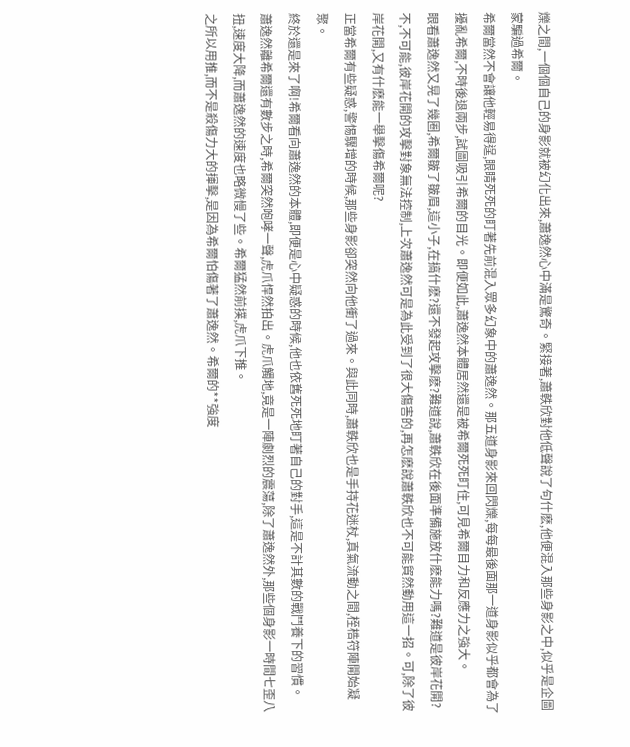爍之間,一個個自己的身影就被幻化出來,蕭逸然心中滿是驚奇。緊接著,蕭軼欣對他低聲說了句什麽,他便混入那些身影之中,似乎是企圖蒙騙過希爾。
希爾當然不會讓他輕易得逞,眼睛死死的盯著先前混入眾多幻象中的蕭逸然。那五道身影來回閃爍,每每最後面那一道身影似乎都會為了擾亂希爾,不時後退兩步,試圖吸引希爾的目光。即便如此,蕭逸然本體居然還是被希爾死死盯住,可見希爾目力和反應力之強大。
眼看蕭逸然又晃了幾圈,希爾皺了皺眉,這小子,在搞什麽?還不發起攻擊麽?難道說,蕭軼欣在後面準備施放什麽能力嗎?難道是彼岸花開?不,不可能,彼岸花開的攻擊對象無法控制,上次蕭逸然可是為此受到了很大傷害的,再怎麽說蕭軼欣也不可能貿然動用這一招。可,除了彼岸花開,又有什麽能一舉擊傷希爾呢?
正當希爾有些疑惑,警惕驟增的時候,那些身影卻突然向他衝了過來。與此同時,蕭軼欣也是手持花迷杖,真氣流動之間,桎梏符陣開始凝聚。
終於還是來了啊!希爾看向蕭逸然的本體,即便是心中疑惑的時候,他也依舊死死地盯著自己的對手,這是不計其數的戰鬥養下的習慣。
蕭逸然離希爾還有數步之時,希爾突然咆哮一聲,虎爪悍然拍出。虎爪觸地,竟是一陣劇烈的震蕩,除了蕭逸然外,那些個身影一時間七歪八扭,速度大降,而蕭逸然的速度也略微慢了些。希爾猛然前撲,虎爪下推。
之所以用推,而不是殺傷力大的揮擊,是因為希爾怕傷著了蕭逸然。希爾的**強度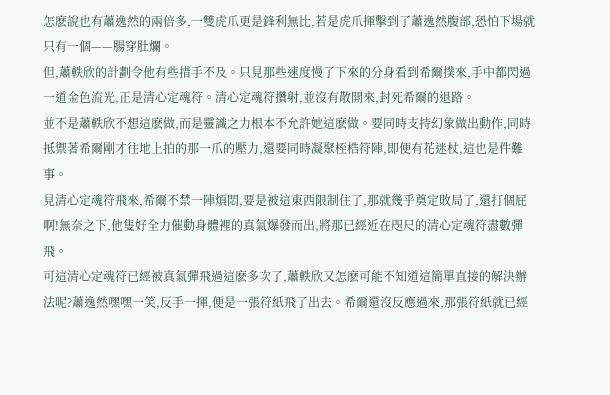怎麽說也有蕭逸然的兩倍多,一雙虎爪更是鋒利無比,若是虎爪揮擊到了蕭逸然腹部,恐怕下場就只有一個——腸穿肚爛。
但,蕭軼欣的計劃令他有些措手不及。只見那些速度慢了下來的分身看到希爾撲來,手中都閃過一道金色流光,正是清心定魂符。清心定魂符攢射,並沒有散開來,封死希爾的退路。
並不是蕭軼欣不想這麽做,而是靈識之力根本不允許她這麽做。要同時支持幻象做出動作,同時抵禦著希爾剛才往地上拍的那一爪的壓力,還要同時凝聚桎梏符陣,即便有花迷杖,這也是件難事。
見清心定魂符飛來,希爾不禁一陣煩悶,要是被這東西限制住了,那就幾乎奠定敗局了,還打個屁啊!無奈之下,他隻好全力催動身體裡的真氣爆發而出,將那已經近在咫尺的清心定魂符盡數彈飛。
可這清心定魂符已經被真氣彈飛過這麽多次了,蕭軼欣又怎麽可能不知道這簡單直接的解決辦法呢?蕭逸然嘿嘿一笑,反手一揮,便是一張符紙飛了出去。希爾還沒反應過來,那張符紙就已經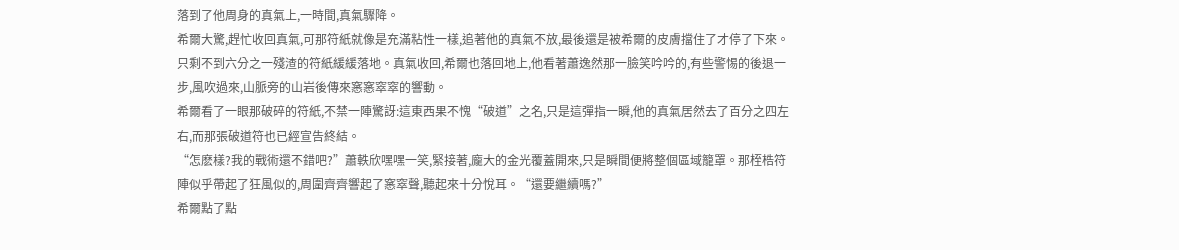落到了他周身的真氣上,一時間,真氣驟降。
希爾大驚,趕忙收回真氣,可那符紙就像是充滿粘性一樣,追著他的真氣不放,最後還是被希爾的皮膚擋住了才停了下來。只剩不到六分之一殘渣的符紙緩緩落地。真氣收回,希爾也落回地上,他看著蕭逸然那一臉笑吟吟的,有些警惕的後退一步,風吹過來,山脈旁的山岩後傳來窸窸窣窣的響動。
希爾看了一眼那破碎的符紙,不禁一陣驚訝:這東西果不愧“破道”之名,只是這彈指一瞬,他的真氣居然去了百分之四左右,而那張破道符也已經宣告終結。
“怎麽樣?我的戰術還不錯吧?”蕭軼欣嘿嘿一笑,緊接著,龐大的金光覆蓋開來,只是瞬間便將整個區域籠罩。那桎梏符陣似乎帶起了狂風似的,周圍齊齊響起了窸窣聲,聽起來十分悅耳。“還要繼續嗎?”
希爾點了點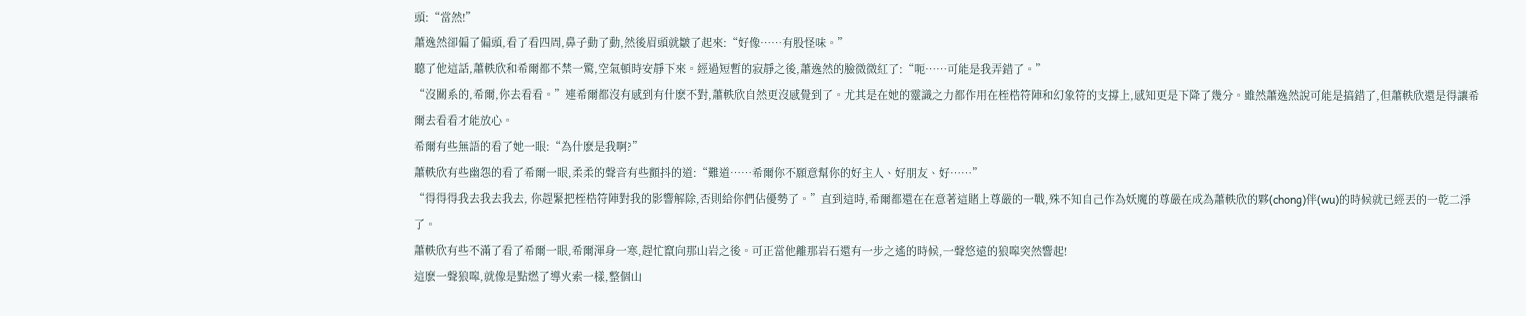頭:“當然!”
蕭逸然卻偏了偏頭,看了看四周,鼻子動了動,然後眉頭就皺了起來:“好像……有股怪味。”
聽了他這話,蕭軼欣和希爾都不禁一驚,空氣頓時安靜下來。經過短暫的寂靜之後,蕭逸然的臉微微紅了:“呃……可能是我弄錯了。”
“沒關系的,希爾,你去看看。”連希爾都沒有感到有什麽不對,蕭軼欣自然更沒感覺到了。尤其是在她的靈識之力都作用在桎梏符陣和幻象符的支撐上,感知更是下降了幾分。雖然蕭逸然說可能是搞錯了,但蕭軼欣還是得讓希爾去看看才能放心。
希爾有些無語的看了她一眼:“為什麽是我啊?”
蕭軼欣有些幽怨的看了希爾一眼,柔柔的聲音有些顫抖的道:“難道……希爾你不願意幫你的好主人、好朋友、好……”
“得得得我去我去我去, 你趕緊把桎梏符陣對我的影響解除,否則給你們佔優勢了。”直到這時,希爾都還在在意著這賭上尊嚴的一戰,殊不知自己作為妖魔的尊嚴在成為蕭軼欣的夥(chong)伴(wu)的時候就已經丟的一乾二淨了。
蕭軼欣有些不滿了看了希爾一眼,希爾渾身一寒,趕忙竄向那山岩之後。可正當他離那岩石還有一步之遙的時候,一聲悠遠的狼嗥突然響起!
這麽一聲狼嗥,就像是點燃了導火索一樣,整個山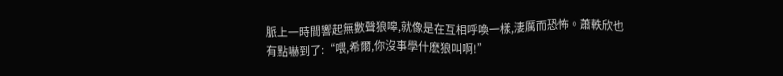脈上一時間響起無數聲狼嗥,就像是在互相呼喚一樣,淒厲而恐怖。蕭軼欣也有點嚇到了:“喂,希爾,你沒事學什麽狼叫啊!”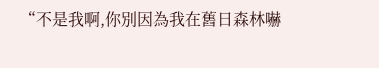“不是我啊,你別因為我在舊日森林嚇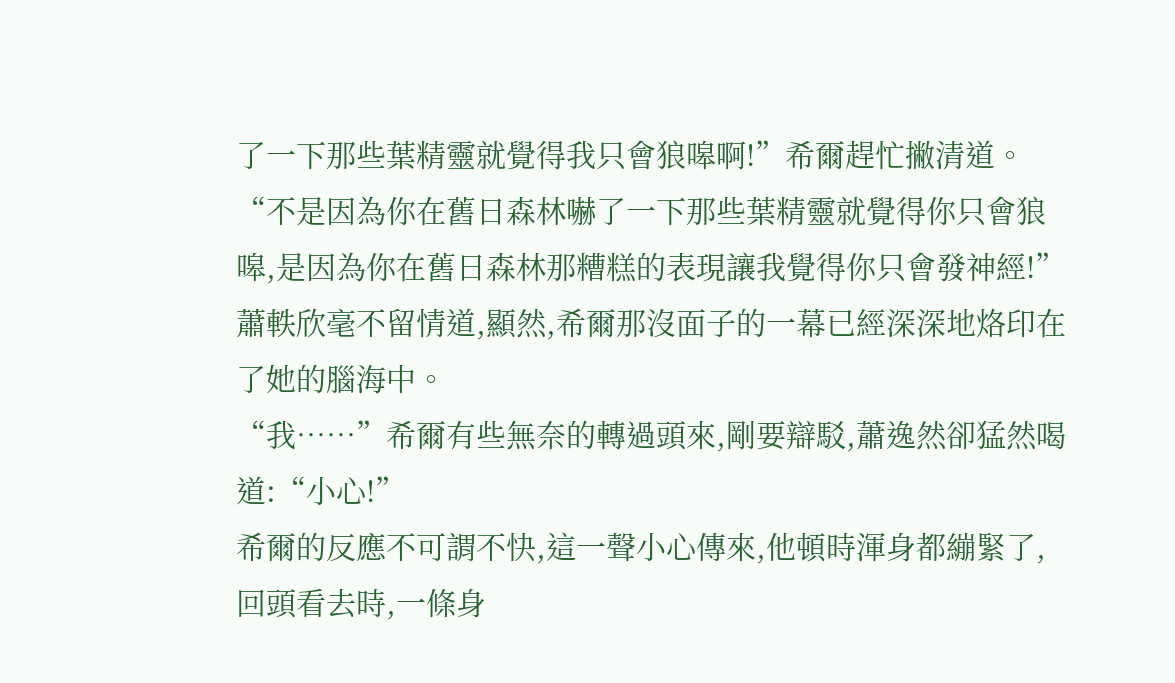了一下那些葉精靈就覺得我只會狼嗥啊!”希爾趕忙撇清道。
“不是因為你在舊日森林嚇了一下那些葉精靈就覺得你只會狼嗥,是因為你在舊日森林那糟糕的表現讓我覺得你只會發神經!”蕭軼欣毫不留情道,顯然,希爾那沒面子的一幕已經深深地烙印在了她的腦海中。
“我……”希爾有些無奈的轉過頭來,剛要辯駁,蕭逸然卻猛然喝道:“小心!”
希爾的反應不可謂不快,這一聲小心傳來,他頓時渾身都繃緊了,回頭看去時,一條身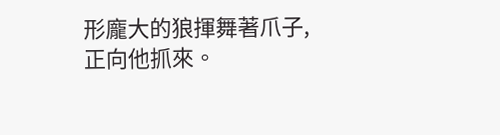形龐大的狼揮舞著爪子,正向他抓來。